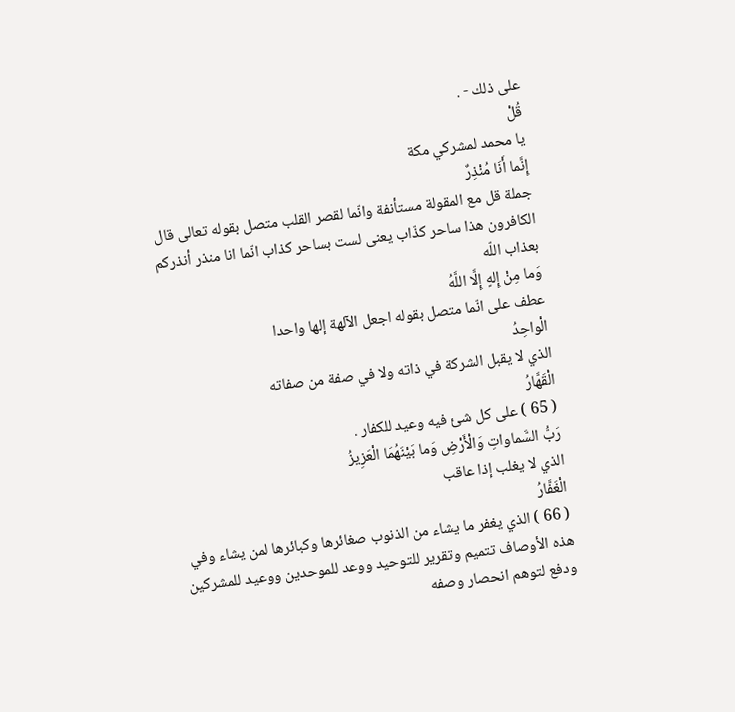على ذلك - .
قُلْ
يا محمد لمشركي مكة
إِنَّما أَنَا مُنْذِرٌ
جملة قل مع المقولة مستأنفة وانّما لقصر القلب متصل بقوله تعالى قال الكافرون هذا ساحر كذّاب يعنى لست بساحر كذاب انّما انا منذر أنذركم بعذاب اللّه
وَما مِنْ إِلهٍ إِلَّا اللَّهُ
عطف على انّما متصل بقوله اجعل الآلهة إلها واحدا
الْواحِدُ
الذي لا يقبل الشركة في ذاته ولا في صفة من صفاته
الْقَهَّارُ
( 65 ) على كل شئ فيه وعيد للكفار .
رَبُّ السَّماواتِ وَالْأَرْضِ وَما بَيْنَهُمَا الْعَزِيزُ
الذي لا يغلب إذا عاقب
الْغَفَّارُ
( 66 ) الذي يغفر ما يشاء من الذنوب صغائرها وكبائرها لمن يشاء وفي هذه الأوصاف تتميم وتقرير للتوحيد ووعد للموحدين ووعيد للمشركين ودفع لتوهم انحصار وصفه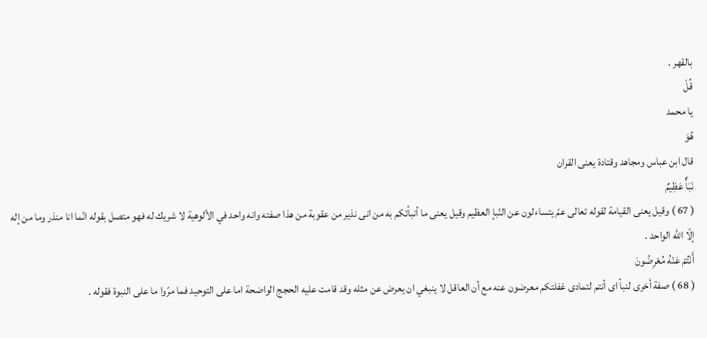بالقهر .
قُلْ
يا محمد
هُوَ
قال ابن عباس ومجاهد وقتادة يعنى القران
نَبَأٌ عَظِيمٌ
( 67 ) وقيل يعنى القيامة لقوله تعالى عمّ يتساءلون عن النّبإ العظيم وقيل يعنى ما أنبأتكم به من انى نذير من عقوبة من هذا صفته وانه واحد في الألوهية لا شريك له فهو متصل بقوله انّما انا منذر وما من إله إلّا اللّه الواحد .
أَنْتُمْ عَنْهُ مُعْرِضُونَ
( 68 ) صفة أخرى لنبأ اى أنتم لتمادى غفلتكم معرضون عنه مع أن العاقل لا ينبغي ان يعرض عن مثله وقد قامت عليه الحجج الواضحة اما على التوحيد فما مرّوا ما على النبوة فقوله .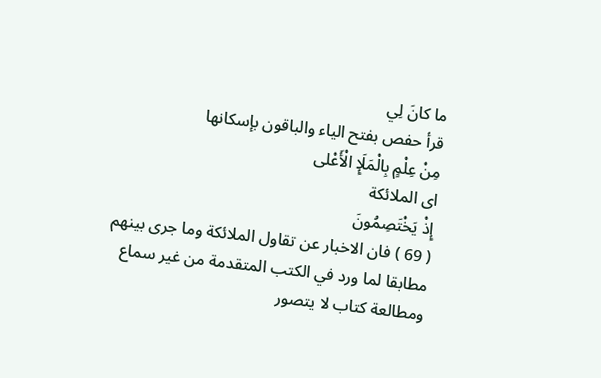ما كانَ لِي
قرأ حفص بفتح الياء والباقون بإسكانها
مِنْ عِلْمٍ بِالْمَلَإِ الْأَعْلى
اى الملائكة
إِذْ يَخْتَصِمُونَ
( 69 ) فان الاخبار عن تقاول الملائكة وما جرى بينهم مطابقا لما ورد في الكتب المتقدمة من غير سماع ومطالعة كتاب لا يتصور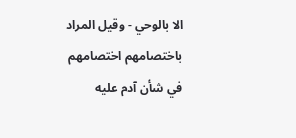الا بالوحي - وقيل المراد باختصامهم اختصامهم في شأن آدم عليه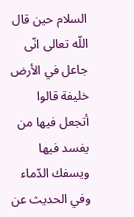السلام حين قال اللّه تعالى انّى جاعل في الأرض خليفة قالوا أتجعل فيها من يفسد فيها ويسفك الدّماء وفي الحديث عن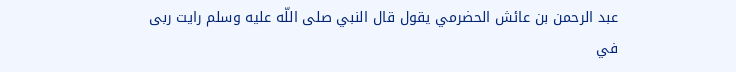عبد الرحمن بن عائش الحضرمي يقول قال النبي صلى اللّه عليه وسلم رايت ربى في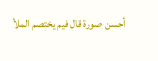أحسن صورة قال فيم يختصم الملأ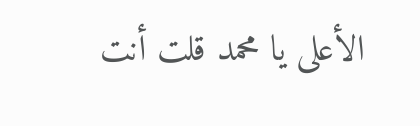الأعلى يا محمد قلت أنت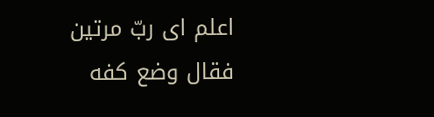اعلم اى ربّ مرتين فقال وضع كفه